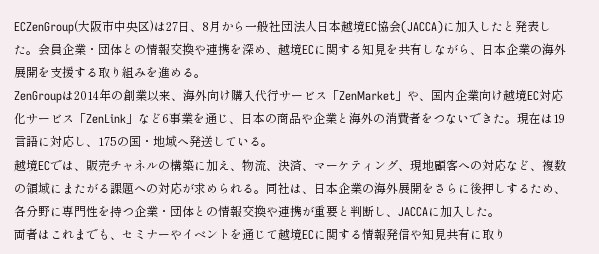ECZenGroup(大阪市中央区)は27日、8月から一般社団法人日本越境EC協会(JACCA)に加入したと発表した。会員企業・団体との情報交換や連携を深め、越境ECに関する知見を共有しながら、日本企業の海外展開を支援する取り組みを進める。
ZenGroupは2014年の創業以来、海外向け購入代行サービス「ZenMarket」や、国内企業向け越境EC対応化サービス「ZenLink」など6事業を通じ、日本の商品や企業と海外の消費者をつないできた。現在は19言語に対応し、175の国・地域へ発送している。
越境ECでは、販売チャネルの構築に加え、物流、決済、マーケティング、現地顧客への対応など、複数の領域にまたがる課題への対応が求められる。同社は、日本企業の海外展開をさらに後押しするため、各分野に専門性を持つ企業・団体との情報交換や連携が重要と判断し、JACCAに加入した。
両者はこれまでも、セミナーやイベントを通じて越境ECに関する情報発信や知見共有に取り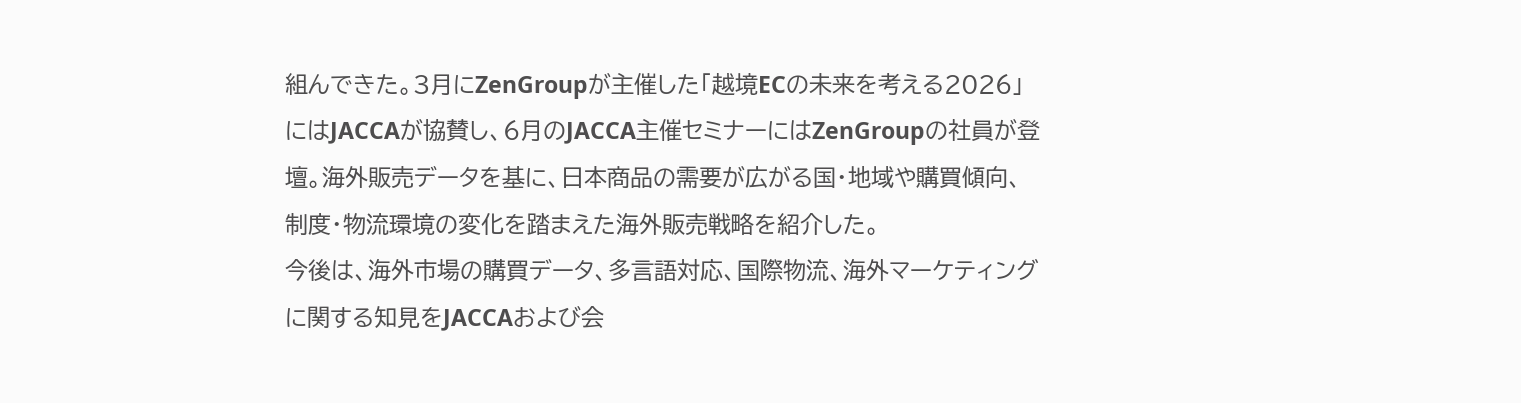組んできた。3月にZenGroupが主催した「越境ECの未来を考える2026」にはJACCAが協賛し、6月のJACCA主催セミナーにはZenGroupの社員が登壇。海外販売データを基に、日本商品の需要が広がる国・地域や購買傾向、制度・物流環境の変化を踏まえた海外販売戦略を紹介した。
今後は、海外市場の購買データ、多言語対応、国際物流、海外マーケティングに関する知見をJACCAおよび会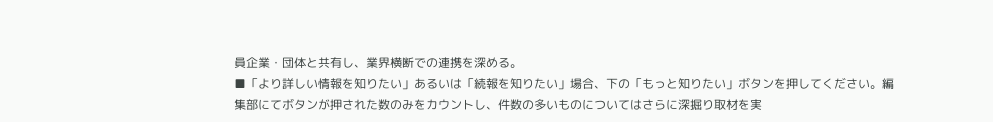員企業・団体と共有し、業界横断での連携を深める。
■「より詳しい情報を知りたい」あるいは「続報を知りたい」場合、下の「もっと知りたい」ボタンを押してください。編集部にてボタンが押された数のみをカウントし、件数の多いものについてはさらに深掘り取材を実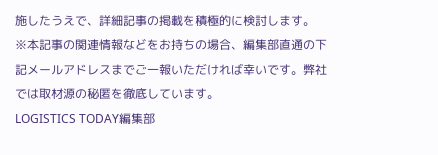施したうえで、詳細記事の掲載を積極的に検討します。
※本記事の関連情報などをお持ちの場合、編集部直通の下記メールアドレスまでご一報いただければ幸いです。弊社では取材源の秘匿を徹底しています。
LOGISTICS TODAY編集部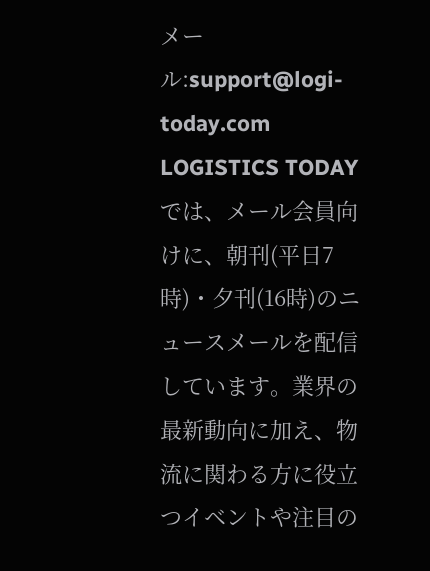メール:support@logi-today.com
LOGISTICS TODAYでは、メール会員向けに、朝刊(平日7時)・夕刊(16時)のニュースメールを配信しています。業界の最新動向に加え、物流に関わる方に役立つイベントや注目の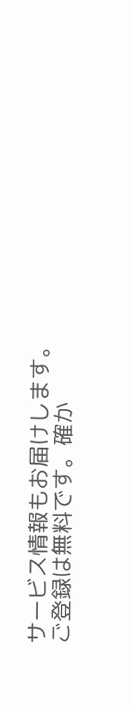サービス情報もお届けします。
ご登録は無料です。確か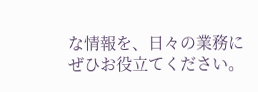な情報を、日々の業務にぜひお役立てください。